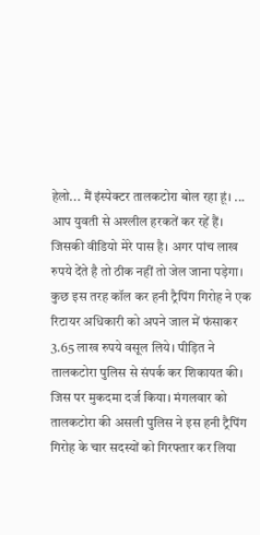हेलो... मैं इंस्पेक्टर तालकटोरा बोल रहा हूं। ... आप युवती से अश्लील हरकतें कर रहें हैं। जिसकी वीडियो मेरे पास है। अगर पांच लाख रुपये देंते है तो ठीक नहीं तो जेल जाना पड़ेगा। कुछ इस तरह कॉल कर हनी ट्रैपिंग गिरोह ने एक रिटायर अधिकारी को अपने जाल में फंसाकर 3.65 लाख रुपये वसूल लिये। पीड़ित ने तालकटोरा पुलिस से संपर्क कर शिकायत की। जिस पर मुकदमा दर्ज किया। मंगलवार को तालकटोरा की असली पुलिस ने इस हनी ट्रैपिंग गिरोह के चार सदस्यों को गिरफ्तार कर लिया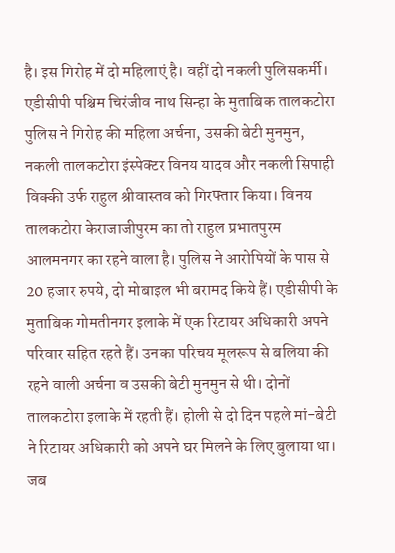है। इस गिरोह में दो महिलाएं है। वहीं दो नकली पुलिसकर्मी।
एडीसीपी पश्चिम चिरंजीव नाथ सिन्हा के मुताबिक तालकटोरा पुलिस ने गिरोह की महिला अर्चना, उसकी बेटी मुनमुन, नकली तालकटोरा इंस्पेक्टर विनय यादव और नकली सिपाही विक्की उर्फ राहुल श्रीवास्तव को गिरफ्तार किया। विनय तालकटोरा केराजाजीपुरम का तो राहुल प्रभातपुरम आलमनगर का रहने वाला है। पुलिस ने आरोपियों के पास से 20 हजार रुपये, दो मोबाइल भी बरामद किये हैं। एडीसीपी के मुताबिक गोमतीनगर इलाके में एक रिटायर अधिकारी अपने परिवार सहित रहते हैं। उनका परिचय मूलरूप से बलिया की रहने वाली अर्चना व उसकी बेटी मुनमुन से थी। दोनों तालकटोरा इलाके में रहती हैं। होली से दो दिन पहले मां-बेटी ने रिटायर अधिकारी को अपने घर मिलने के लिए बुलाया था। जब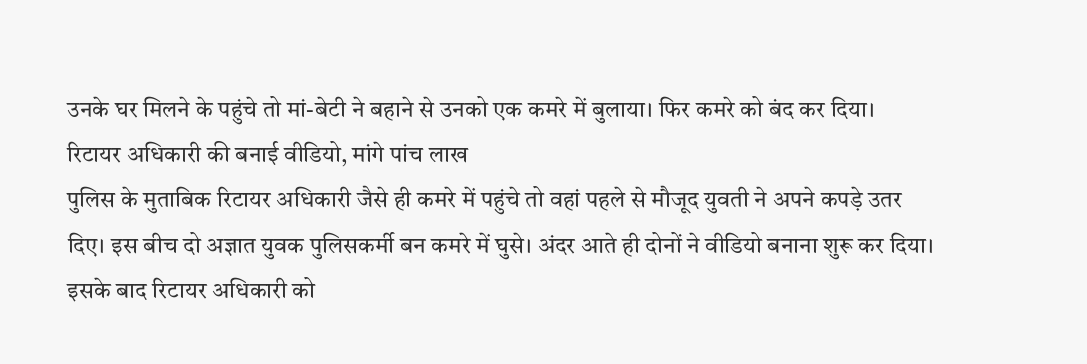उनके घर मिलने के पहुंचे तो मां-बेटी ने बहाने से उनको एक कमरे में बुलाया। फिर कमरे को बंद कर दिया।
रिटायर अधिकारी की बनाई वीडियो, मांगे पांच लाख
पुलिस के मुताबिक रिटायर अधिकारी जैसे ही कमरे में पहुंचे तो वहां पहले से मौजूद युवती ने अपने कपड़े उतर दिए। इस बीच दो अज्ञात युवक पुलिसकर्मी बन कमरे में घुसे। अंदर आते ही दोनों ने वीडियो बनाना शुरू कर दिया। इसके बाद रिटायर अधिकारी को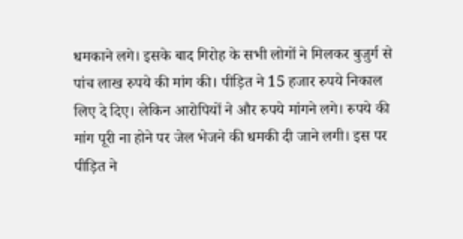धमकाने लगे। इसके बाद गिरोह के सभी लोगों ने मिलकर बुजुर्ग से पांच लाख रुपये की मांग की। पीड़ित ने 15 हजार रुपये निकाल लिए दे दिए। लेकिन आरोपियों ने और रुपये मांगने लगे। रुपये की मांग पूरी ना होने पर जेल भेजने की धमकी दी जाने लगी। इस पर पीड़ित ने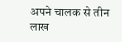अपने चालक से तीन लाख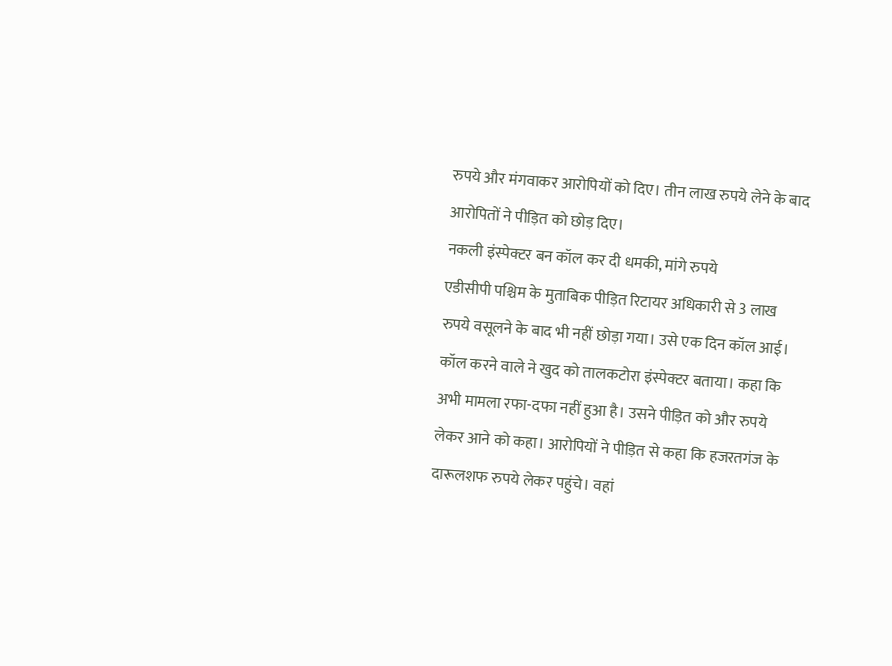रुपये और मंगवाकर आरोपियों को दिए। तीन लाख रुपये लेने के बाद आरोपितों ने पीड़ित को छोड़ दिए।
नकली इंस्पेक्टर बन कॉल कर दी धमकी, मांगे रुपये
एडीसीपी पश्चिम के मुताबिक पीड़ित रिटायर अधिकारी से 3 लाख रुपये वसूलने के बाद भी नहीं छोड़ा गया। उसे एक दिन कॉल आई। कॉल करने वाले ने खुद को तालकटोरा इंस्पेक्टर बताया। कहा कि अभी मामला रफा-दफा नहीं हुआ है। उसने पीड़ित को और रुपये लेकर आने को कहा। आरोपियों ने पीड़ित से कहा कि हजरतगंज के दारूलशफ रुपये लेकर पहुंचे। वहां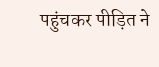पहुंचकर पीड़ित ने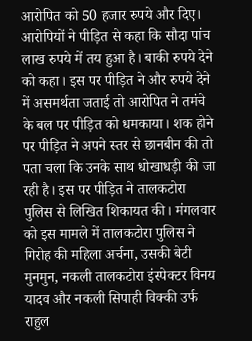आरोपित को 50 हजार रुपये और दिए। आरोपियों ने पीड़ित से कहा कि सौदा पांच लाख रुपये में तय हुआ है। बाकी रुपये देने को कहा। इस पर पीड़ित ने और रुपये देने में असमर्थता जताई तो आरोपित ने तमंचे के बल पर पीड़ित को धमकाया। शक होने पर पीड़ित ने अपने स्तर से छानबीन की तो पता चला कि उनके साथ धोखाधड़ी की जा रही है। इस पर पीड़ित ने तालकटोरा पुलिस से लिखित शिकायत की। मंगलवार को इस मामले में तालकटोरा पुलिस ने गिरोह की महिला अर्चना, उसकी बेटी मुनमुन, नकली तालकटोरा इंस्पेक्टर विनय यादव और नकली सिपाही विक्की उर्फ राहुल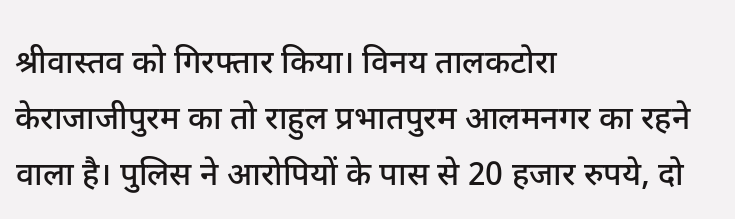श्रीवास्तव को गिरफ्तार किया। विनय तालकटोरा केराजाजीपुरम का तो राहुल प्रभातपुरम आलमनगर का रहने वाला है। पुलिस ने आरोपियों के पास से 20 हजार रुपये, दो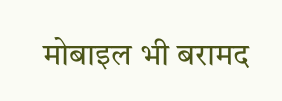मोबाइल भी बरामद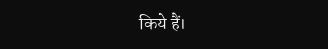किये हैं।